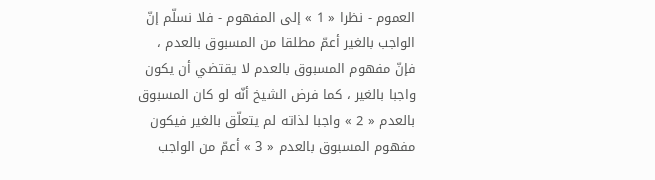العموم - نظرا « 1 » إلى المفهوم - فلا نسلّم إنّ الواجب بالغير أعمّ مطلقا من المسبوق بالعدم ، فإنّ مفهوم المسبوق بالعدم لا يقتضي أن يكون واجبا بالغير ، كما فرض الشيخ أنّه لو كان المسبوق بالعدم « 2 » واجبا لذاته لم يتعلّق بالغير فيكون مفهوم المسبوق بالعدم « 3 » أعمّ من الواجب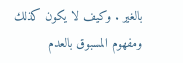بالغير . وكيف لا يكون كذلك ومفهوم المسبوق بالعدم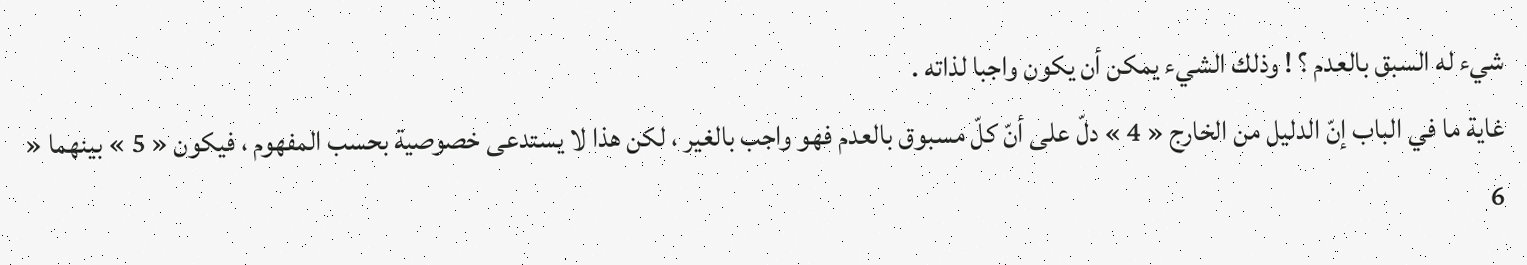شيء له السبق بالعدم ؟ ! وذلك الشيء يمكن أن يكون واجبا لذاته .
غاية ما في الباب إنّ الدليل من الخارج « 4 » دلّ على أنّ كلّ مسبوق بالعدم فهو واجب بالغير ، لكن هذا لا يستدعى خصوصية بحسب المفهوم ، فيكون « 5 » بينهما « 6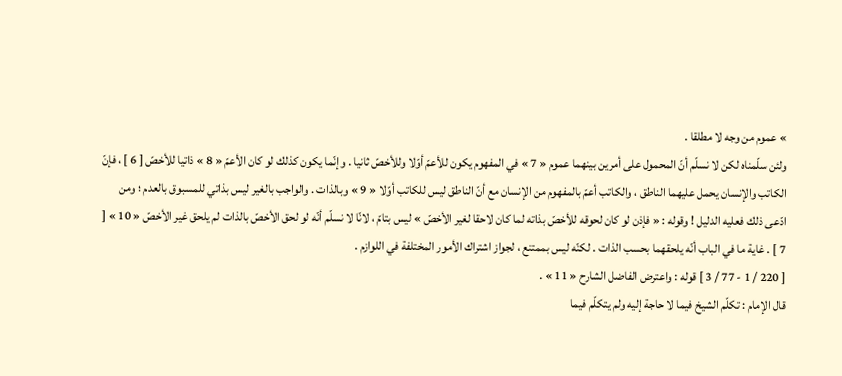» عموم من وجه لا مطلقا .
ولئن سلّمناه لكن لا نسلّم أنّ المحمول على أمرين بينهما عموم « 7 » في المفهوم يكون للأعمّ أوّلا وللأخصّ ثانيا . وإنّما يكون كذلك لو كان الأعمّ « 8 » ذاتيا للأخصّ [ 6 ] ، فإنّ الكاتب والإنسان يحمل عليهما الناطق ، والكاتب أعمّ بالمفهوم من الإنسان مع أنّ الناطق ليس للكاتب أوّلا « 9 » وبالذات . والواجب بالغير ليس بذاتي للمسبوق بالعدم ؛ ومن ادّعى ذلك فعليه الدليل ! وقوله : « فإذن لو كان لحوقه للأخصّ بذاته لما كان لاحقا لغير الأخصّ » ليس بتامّ ، لانّا لا نسلّم أنّه لو لحق الأخصّ بالذات لم يلحق غير الأخصّ « 10 » [ 7 ] . غاية ما في الباب أنّه يلحقهما بحسب الذات . لكنّه ليس بممتنع ، لجواز اشتراك الأمور المختلفة في اللوازم .
[ 220 / 1 - 77 / 3 ] قوله : واعترض الفاضل الشارح « 11 » .
قال الإمام : تكلّم الشيخ فيما لا حاجة إليه ولم يتكلّم فيما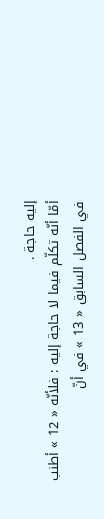إليه حاجة .
أمّا أنّه تكلّم فيما لا حاجة إليه : فلأنّه « 12 » أطنب في الفصل السابق « 13 » في أنّ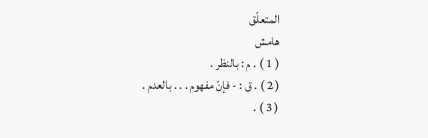المتعلّق
هامش
( 1 ) . م : بالنظر .
( 2 ) . ق : - فإنّ مفهوم . . . بالعدم .
( 3 ) .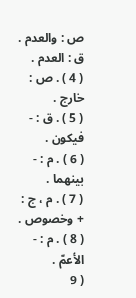ص : والعدم . ق : العدم .
( 4 ) . ص : خارج .
( 5 ) . ق : - فيكون .
( 6 ) . م : - بينهما .
( 7 ) . م ، ج : + وخصوص .
( 8 ) . م : - الأعمّ .
( 9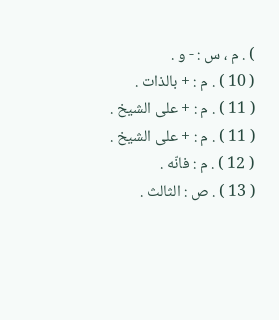) . م ، س : - و .
( 10 ) . م : + بالذات .
( 11 ) . م : + على الشيخ .
( 11 ) . م : + على الشيخ .
( 12 ) . م : فانّه .
( 13 ) . ص : الثالث .